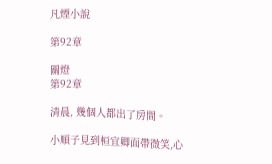凡煙小說

第92章

關燈
第92章

清晨, 幾個人都出了房間。

小順子見到桓宜卿面帶微笑,心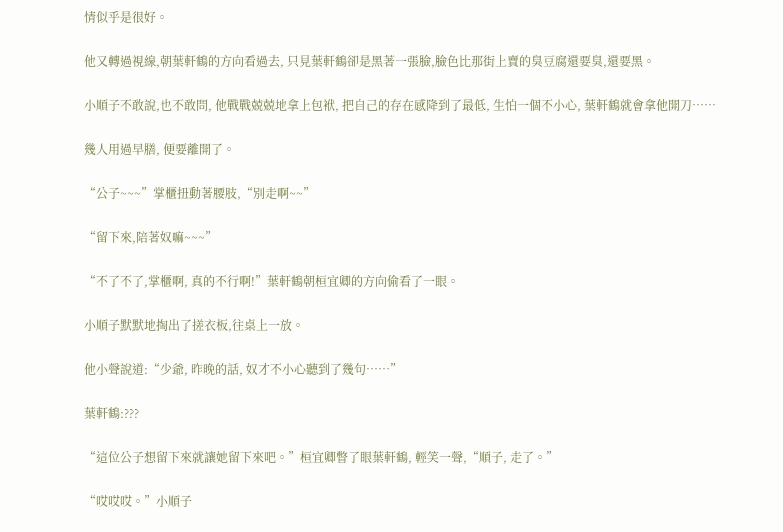情似乎是很好。

他又轉過視線,朝葉軒鶴的方向看過去, 只見葉軒鶴卻是黑著一張臉,臉色比那街上賣的臭豆腐還要臭,還要黑。

小順子不敢說,也不敢問, 他戰戰兢兢地拿上包袱, 把自己的存在感降到了最低, 生怕一個不小心, 葉軒鶴就會拿他開刀……

幾人用過早膳, 便要離開了。

“公子~~~”掌櫃扭動著腰肢,“別走啊~~”

“留下來,陪著奴嘛~~~”

“不了不了,掌櫃啊, 真的不行啊!”葉軒鶴朝桓宜卿的方向偷看了一眼。

小順子默默地掏出了搓衣板,往桌上一放。

他小聲說道:“少爺, 昨晚的話, 奴才不小心聽到了幾句……”

葉軒鶴:???

“這位公子想留下來就讓她留下來吧。”桓宜卿瞥了眼葉軒鶴, 輕笑一聲,“順子, 走了。”

“哎哎哎。”小順子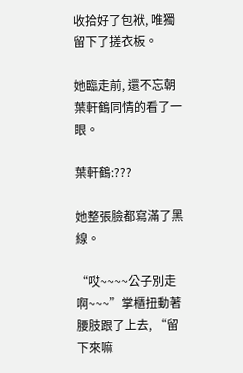收拾好了包袱, 唯獨留下了搓衣板。

她臨走前, 還不忘朝葉軒鶴同情的看了一眼。

葉軒鶴:???

她整張臉都寫滿了黑線。

“哎~~~~公子別走啊~~~”掌櫃扭動著腰肢跟了上去, “留下來嘛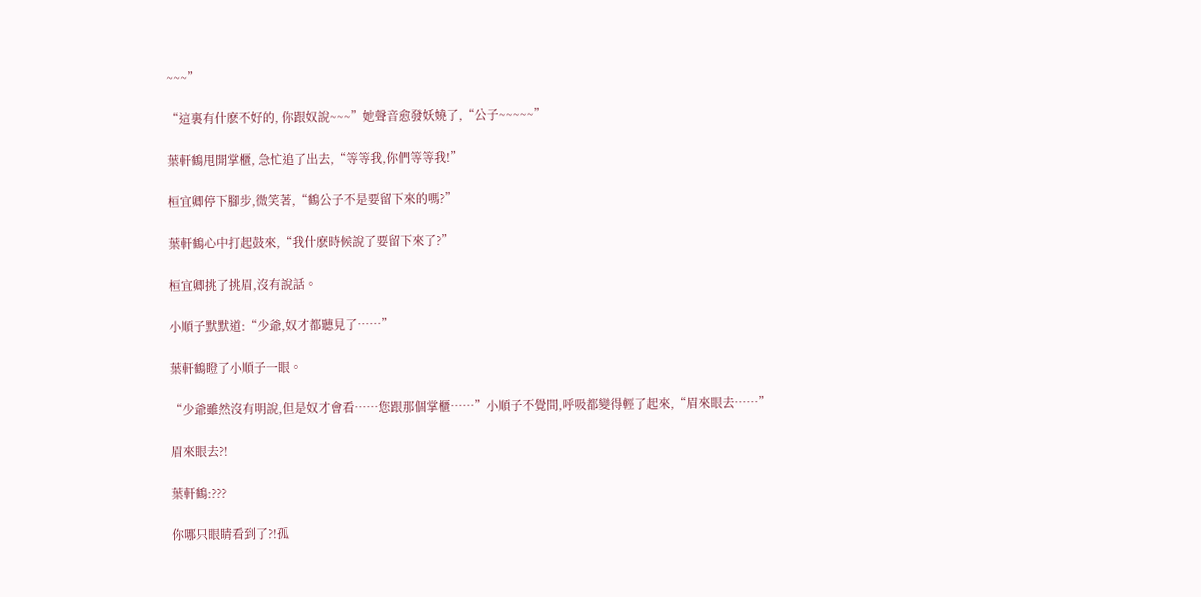~~~”

“這裏有什麽不好的, 你跟奴說~~~”她聲音愈發妖嬈了,“公子~~~~~”

葉軒鶴甩開掌櫃, 急忙追了出去,“等等我,你們等等我!”

桓宜卿停下腳步,微笑著,“鶴公子不是要留下來的嗎?”

葉軒鶴心中打起鼓來,“我什麽時候說了要留下來了?”

桓宜卿挑了挑眉,沒有說話。

小順子默默道:“少爺,奴才都聽見了……”

葉軒鶴瞪了小順子一眼。

“少爺雖然沒有明說,但是奴才會看……您跟那個掌櫃……”小順子不覺間,呼吸都變得輕了起來,“眉來眼去……”

眉來眼去?!

葉軒鶴:???

你哪只眼睛看到了?!孤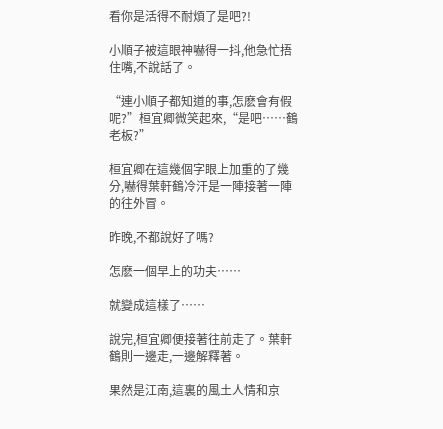看你是活得不耐煩了是吧?!

小順子被這眼神嚇得一抖,他急忙捂住嘴,不說話了。

“連小順子都知道的事,怎麽會有假呢?”桓宜卿微笑起來,“是吧……鶴老板?”

桓宜卿在這幾個字眼上加重的了幾分,嚇得葉軒鶴冷汗是一陣接著一陣的往外冒。

昨晚,不都說好了嗎?

怎麽一個早上的功夫……

就變成這樣了……

說完,桓宜卿便接著往前走了。葉軒鶴則一邊走,一邊解釋著。

果然是江南,這裏的風土人情和京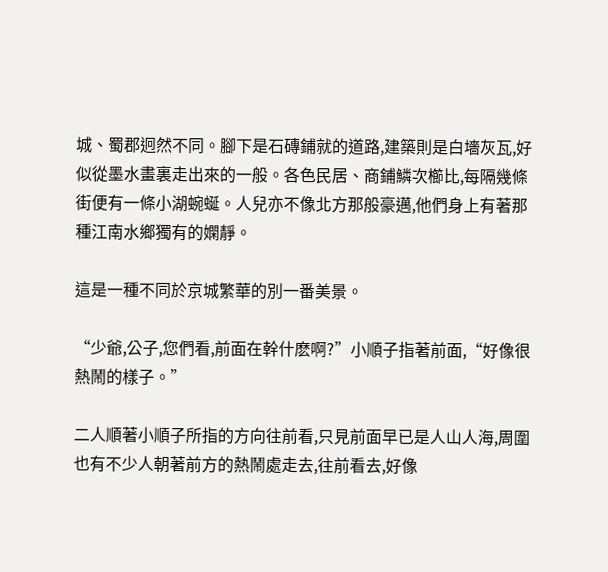城、蜀郡迥然不同。腳下是石磚鋪就的道路,建築則是白墻灰瓦,好似從墨水畫裏走出來的一般。各色民居、商鋪鱗次櫛比,每隔幾條街便有一條小湖蜿蜒。人兒亦不像北方那般豪邁,他們身上有著那種江南水鄉獨有的嫻靜。

這是一種不同於京城繁華的別一番美景。

“少爺,公子,您們看,前面在幹什麽啊?”小順子指著前面,“好像很熱鬧的樣子。”

二人順著小順子所指的方向往前看,只見前面早已是人山人海,周圍也有不少人朝著前方的熱鬧處走去,往前看去,好像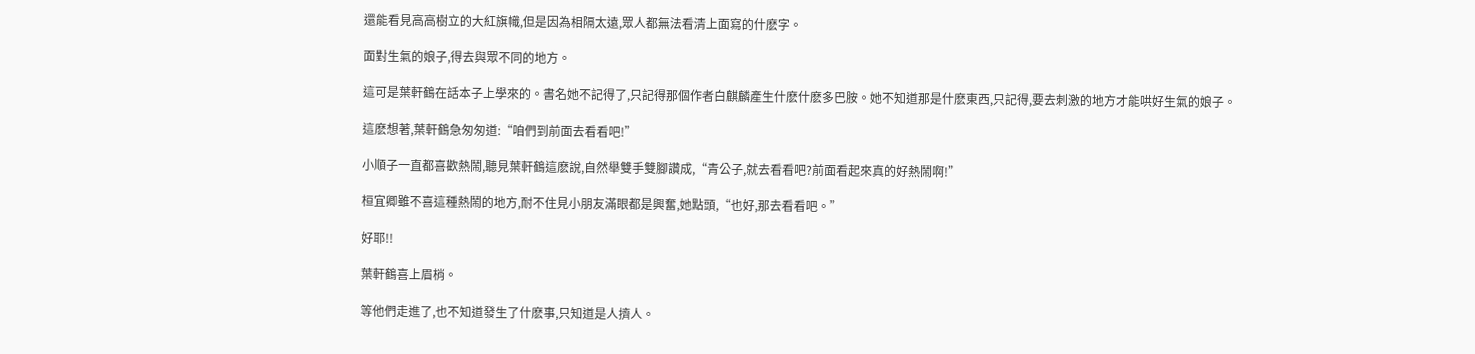還能看見高高樹立的大紅旗幟,但是因為相隔太遠,眾人都無法看清上面寫的什麽字。

面對生氣的娘子,得去與眾不同的地方。

這可是葉軒鶴在話本子上學來的。書名她不記得了,只記得那個作者白麒麟產生什麽什麽多巴胺。她不知道那是什麽東西,只記得,要去刺激的地方才能哄好生氣的娘子。

這麽想著,葉軒鶴急匆匆道:“咱們到前面去看看吧!”

小順子一直都喜歡熱鬧,聽見葉軒鶴這麽說,自然舉雙手雙腳讚成,“青公子,就去看看吧?前面看起來真的好熱鬧啊!”

桓宜卿雖不喜這種熱鬧的地方,耐不住見小朋友滿眼都是興奮,她點頭,“也好,那去看看吧。”

好耶!!

葉軒鶴喜上眉梢。

等他們走進了,也不知道發生了什麽事,只知道是人擠人。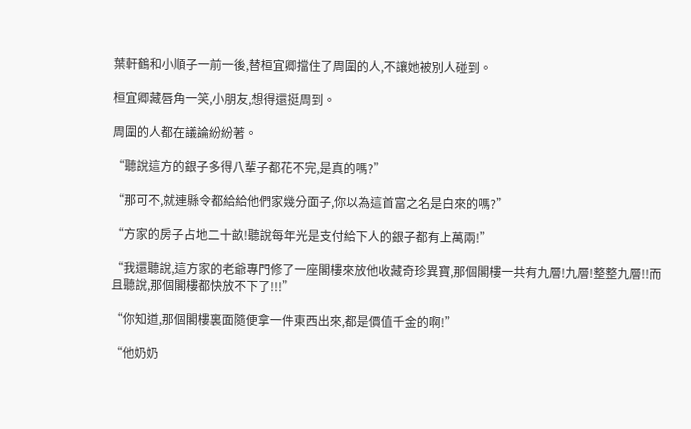葉軒鶴和小順子一前一後,替桓宜卿擋住了周圍的人,不讓她被別人碰到。

桓宜卿藏唇角一笑,小朋友,想得還挺周到。

周圍的人都在議論紛紛著。

“聽說這方的銀子多得八輩子都花不完,是真的嗎?”

“那可不,就連縣令都給給他們家幾分面子,你以為這首富之名是白來的嗎?”

“方家的房子占地二十畝!聽說每年光是支付給下人的銀子都有上萬兩!”

“我還聽說,這方家的老爺專門修了一座閣樓來放他收藏奇珍異寶,那個閣樓一共有九層!九層!整整九層!!而且聽說,那個閣樓都快放不下了!!!”

“你知道,那個閣樓裏面隨便拿一件東西出來,都是價值千金的啊!”

“他奶奶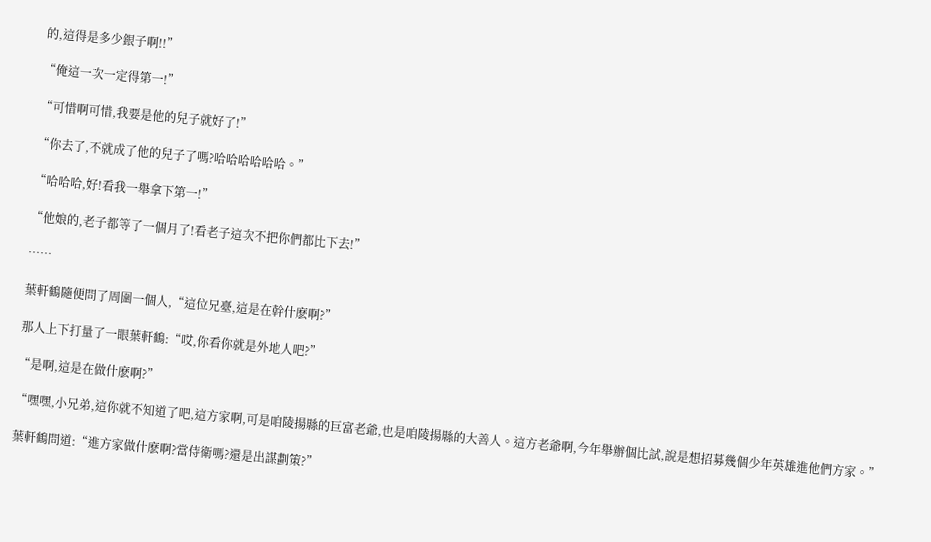的,這得是多少銀子啊!!”

“俺這一次一定得第一!”

“可惜啊可惜,我要是他的兒子就好了!”

“你去了,不就成了他的兒子了嗎?哈哈哈哈哈哈。”

“哈哈哈,好!看我一舉拿下第一!”

“他娘的,老子都等了一個月了!看老子這次不把你們都比下去!”

……

葉軒鶴隨便問了周圍一個人,“這位兄臺,這是在幹什麽啊?”

那人上下打量了一眼葉軒鶴:“哎,你看你就是外地人吧?”

“是啊,這是在做什麽啊?”

“嘿嘿,小兄弟,這你就不知道了吧,這方家啊,可是咱陵揚縣的巨富老爺,也是咱陵揚縣的大善人。這方老爺啊,今年舉辦個比試,說是想招募幾個少年英雄進他們方家。”

葉軒鶴問道:“進方家做什麽啊?當侍衛嗎?還是出謀劃策?”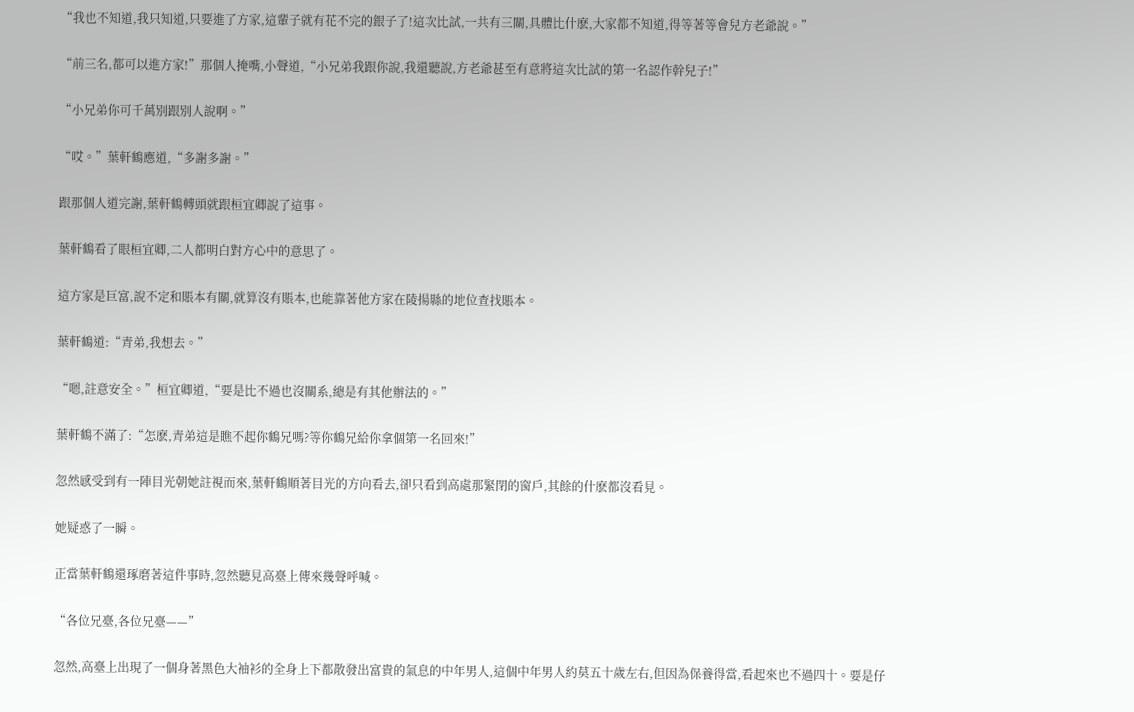“我也不知道,我只知道,只要進了方家,這輩子就有花不完的銀子了!這次比試,一共有三關,具體比什麽,大家都不知道,得等著等會兒方老爺說。”

“前三名,都可以進方家!”那個人掩嘴,小聲道,“小兄弟我跟你說,我還聽說,方老爺甚至有意將這次比試的第一名認作幹兒子!”

“小兄弟你可千萬別跟別人說啊。”

“哎。”葉軒鶴應道,“多謝多謝。”

跟那個人道完謝,葉軒鶴轉頭就跟桓宜卿說了這事。

葉軒鶴看了眼桓宜卿,二人都明白對方心中的意思了。

這方家是巨富,說不定和賬本有關,就算沒有賬本,也能靠著他方家在陵揚縣的地位查找賬本。

葉軒鶴道:“青弟,我想去。”

“嗯,註意安全。”桓宜卿道,“要是比不過也沒關系,總是有其他辦法的。”

葉軒鶴不滿了:“怎麽,青弟這是瞧不起你鶴兄嗎?等你鶴兄給你拿個第一名回來!”

忽然感受到有一陣目光朝她註視而來,葉軒鶴順著目光的方向看去,卻只看到高處那緊閉的窗戶,其餘的什麽都沒看見。

她疑惑了一瞬。

正當葉軒鶴還琢磨著這件事時,忽然聽見高臺上傳來幾聲呼喊。

“各位兄臺,各位兄臺——”

忽然,高臺上出現了一個身著黑色大袖衫的全身上下都散發出富貴的氣息的中年男人,這個中年男人約莫五十歲左右,但因為保養得當,看起來也不過四十。要是仔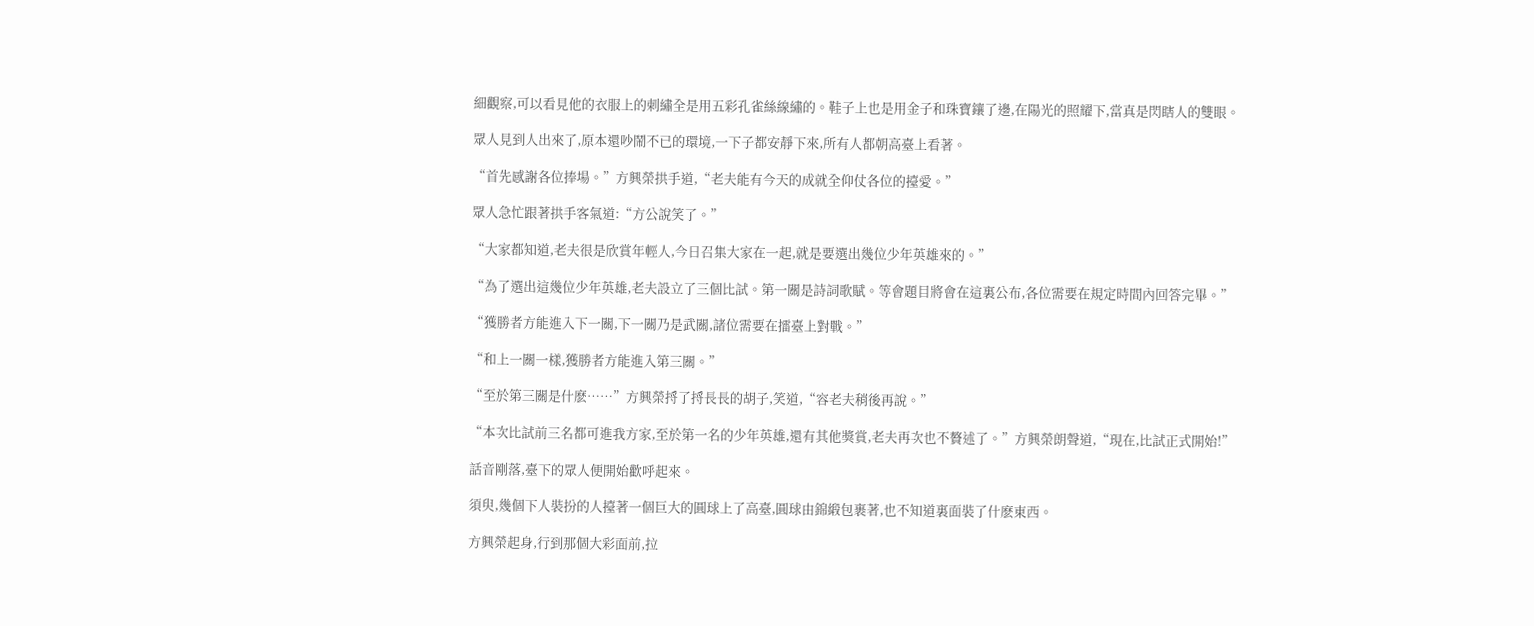細觀察,可以看見他的衣服上的刺繡全是用五彩孔雀絲線繡的。鞋子上也是用金子和珠寶鑲了邊,在陽光的照耀下,當真是閃瞎人的雙眼。

眾人見到人出來了,原本還吵鬧不已的環境,一下子都安靜下來,所有人都朝高臺上看著。

“首先感謝各位捧場。”方興榮拱手道,“老夫能有今天的成就全仰仗各位的擡愛。”

眾人急忙跟著拱手客氣道:“方公說笑了。”

“大家都知道,老夫很是欣賞年輕人,今日召集大家在一起,就是要選出幾位少年英雄來的。”

“為了選出這幾位少年英雄,老夫設立了三個比試。第一關是詩詞歌賦。等會題目將會在這裏公布,各位需要在規定時間內回答完畢。”

“獲勝者方能進入下一關,下一關乃是武關,諸位需要在擂臺上對戰。”

“和上一關一樣,獲勝者方能進入第三關。”

“至於第三關是什麽……”方興榮捋了捋長長的胡子,笑道,“容老夫稍後再說。”

“本次比試前三名都可進我方家,至於第一名的少年英雄,還有其他獎賞,老夫再次也不贅述了。”方興榮朗聲道,“現在,比試正式開始!”

話音剛落,臺下的眾人便開始歡呼起來。

須臾,幾個下人裝扮的人擡著一個巨大的圓球上了高臺,圓球由錦緞包裹著,也不知道裏面裝了什麽東西。

方興榮起身,行到那個大彩面前,拉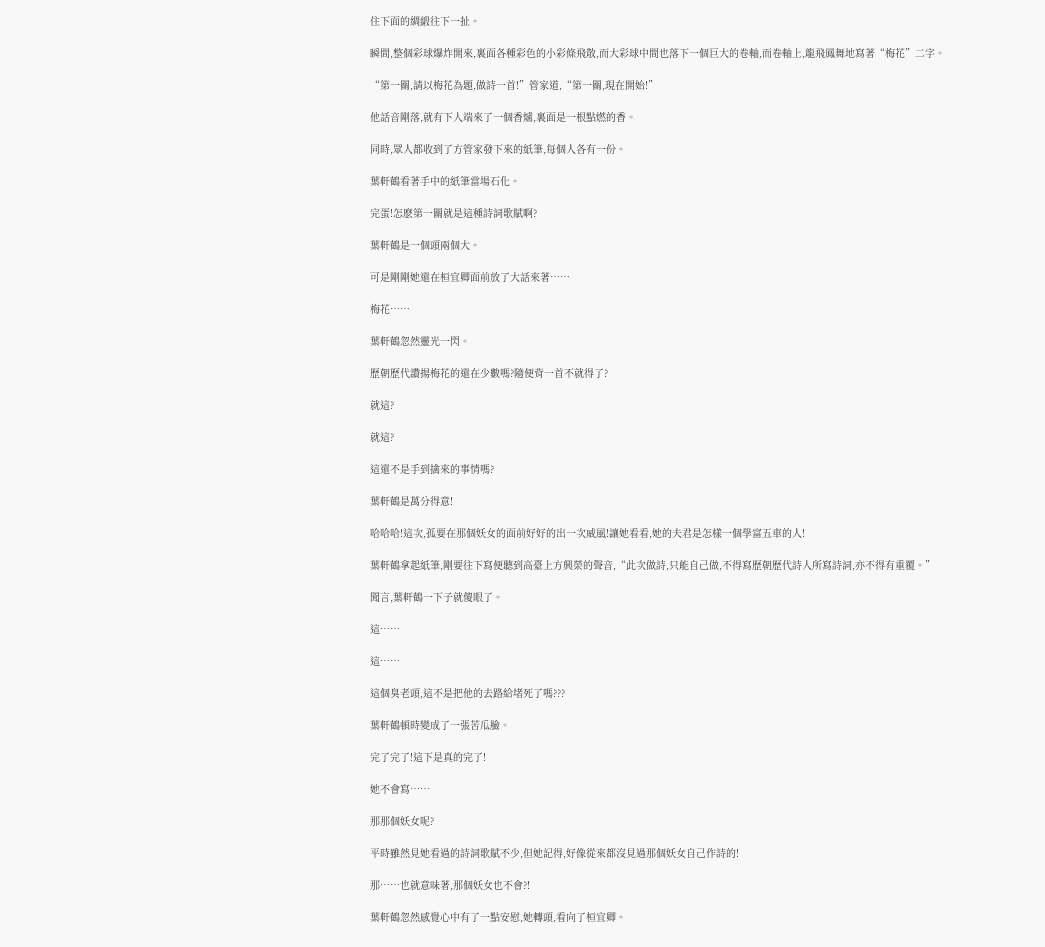住下面的綢緞往下一扯。

瞬間,整個彩球爆炸開來,裏面各種彩色的小彩條飛散,而大彩球中間也落下一個巨大的卷軸,而卷軸上,龍飛鳳舞地寫著“梅花”二字。

“第一關,請以梅花為題,做詩一首!”管家道,“第一關,現在開始!”

他話音剛落,就有下人端來了一個香爐,裏面是一根點燃的香。

同時,眾人都收到了方管家發下來的紙筆,每個人各有一份。

葉軒鶴看著手中的紙筆當場石化。

完蛋!怎麽第一關就是這種詩詞歌賦啊?

葉軒鶴是一個頭兩個大。

可是剛剛她還在桓宜卿面前放了大話來著……

梅花……

葉軒鶴忽然靈光一閃。

歷朝歷代讚揚梅花的還在少數嗎?隨便背一首不就得了?

就這?

就這?

這還不是手到擒來的事情嗎?

葉軒鶴是萬分得意!

哈哈哈!這次,孤要在那個妖女的面前好好的出一次威風!讓她看看,她的夫君是怎樣一個學富五車的人!

葉軒鶴拿起紙筆,剛要往下寫便聽到高臺上方興榮的聲音,“此次做詩,只能自己做,不得寫歷朝歷代詩人所寫詩詞,亦不得有重覆。”

聞言,葉軒鶴一下子就傻眼了。

這……

這……

這個臭老頭,這不是把他的去路給堵死了嗎???

葉軒鶴頓時變成了一張苦瓜臉。

完了完了!這下是真的完了!

她不會寫……

那那個妖女呢?

平時雖然見她看過的詩詞歌賦不少,但她記得,好像從來都沒見過那個妖女自己作詩的!

那……也就意味著,那個妖女也不會?!

葉軒鶴忽然感覺心中有了一點安慰,她轉頭,看向了桓宜卿。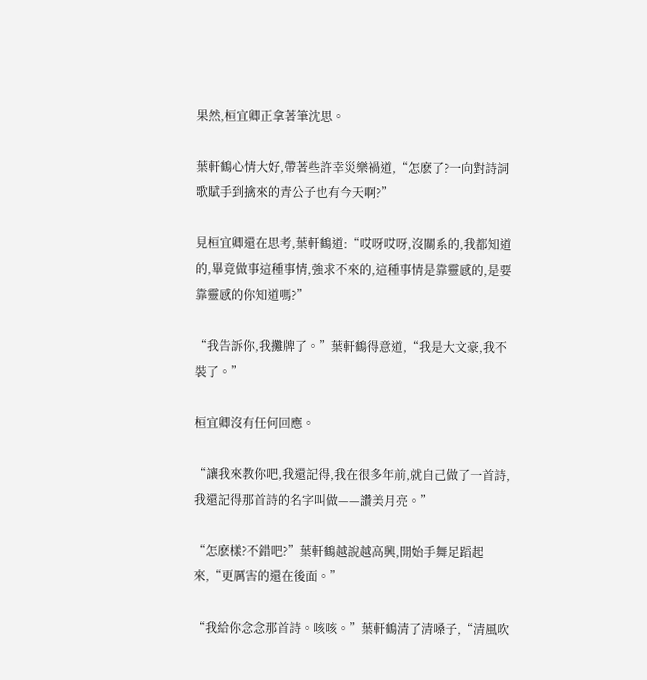果然,桓宜卿正拿著筆沈思。

葉軒鶴心情大好,帶著些許幸災樂禍道,“怎麽了?一向對詩詞歌賦手到擒來的青公子也有今天啊?”

見桓宜卿還在思考,葉軒鶴道:“哎呀哎呀,沒關系的,我都知道的,畢竟做事這種事情,強求不來的,這種事情是靠靈感的,是要靠靈感的你知道嗎?”

“我告訴你,我攤牌了。”葉軒鶴得意道,“我是大文豪,我不裝了。”

桓宜卿沒有任何回應。

“讓我來教你吧,我還記得,我在很多年前,就自己做了一首詩,我還記得那首詩的名字叫做——讚美月亮。”

“怎麽樣?不錯吧?”葉軒鶴越說越高興,開始手舞足蹈起來,“更厲害的還在後面。”

“我給你念念那首詩。咳咳。”葉軒鶴清了清嗓子,“清風吹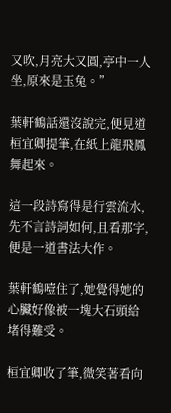又吹,月亮大又圓,亭中一人坐,原來是玉兔。”

葉軒鶴話還沒說完,便見道桓宜卿提筆,在紙上龍飛鳳舞起來。

這一段詩寫得是行雲流水,先不言詩詞如何,且看那字,便是一道書法大作。

葉軒鶴噎住了,她覺得她的心臟好像被一塊大石頭給堵得難受。

桓宜卿收了筆,微笑著看向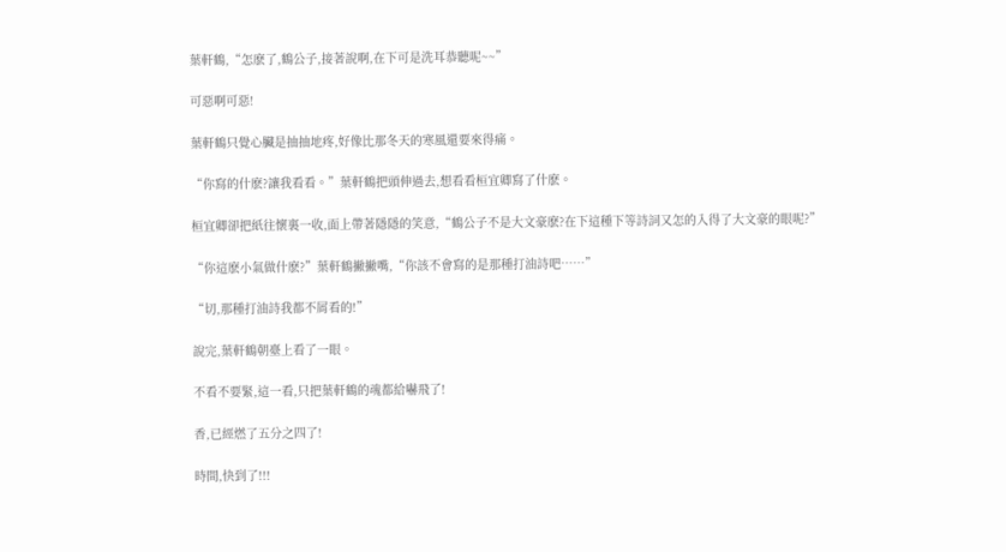葉軒鶴,“怎麽了,鶴公子,接著說啊,在下可是洗耳恭聽呢~~”

可惡啊可惡!

葉軒鶴只覺心臟是抽抽地疼,好像比那冬天的寒風還要來得痛。

“你寫的什麽?讓我看看。”葉軒鶴把頭伸過去,想看看桓宜卿寫了什麽。

桓宜卿卻把紙往懷裏一收,面上帶著隱隱的笑意,“鶴公子不是大文豪麽?在下這種下等詩詞又怎的入得了大文豪的眼呢?”

“你這麽小氣做什麽?”葉軒鶴撇撇嘴,“你該不會寫的是那種打油詩吧……”

“切,那種打油詩我都不屑看的!”

說完,葉軒鶴朝臺上看了一眼。

不看不要緊,這一看,只把葉軒鶴的魂都給嚇飛了!

香,已經燃了五分之四了!

時間,快到了!!!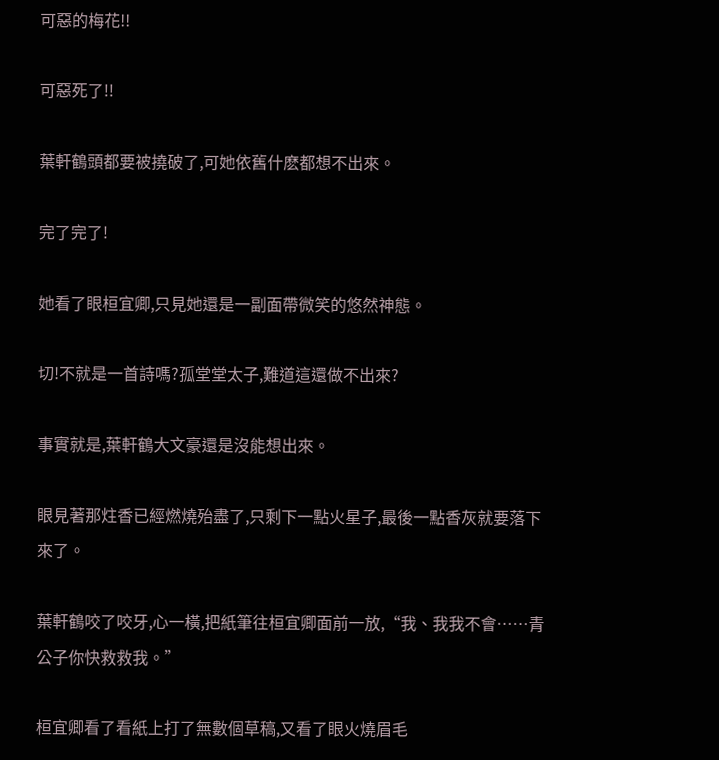可惡的梅花!!

可惡死了!!

葉軒鶴頭都要被撓破了,可她依舊什麽都想不出來。

完了完了!

她看了眼桓宜卿,只見她還是一副面帶微笑的悠然神態。

切!不就是一首詩嗎?孤堂堂太子,難道這還做不出來?

事實就是,葉軒鶴大文豪還是沒能想出來。

眼見著那炷香已經燃燒殆盡了,只剩下一點火星子,最後一點香灰就要落下來了。

葉軒鶴咬了咬牙,心一橫,把紙筆往桓宜卿面前一放,“我、我我不會……青公子你快救救我。”

桓宜卿看了看紙上打了無數個草稿,又看了眼火燒眉毛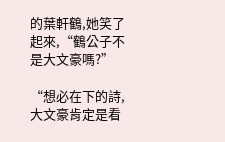的葉軒鶴,她笑了起來,“鶴公子不是大文豪嗎?”

“想必在下的詩,大文豪肯定是看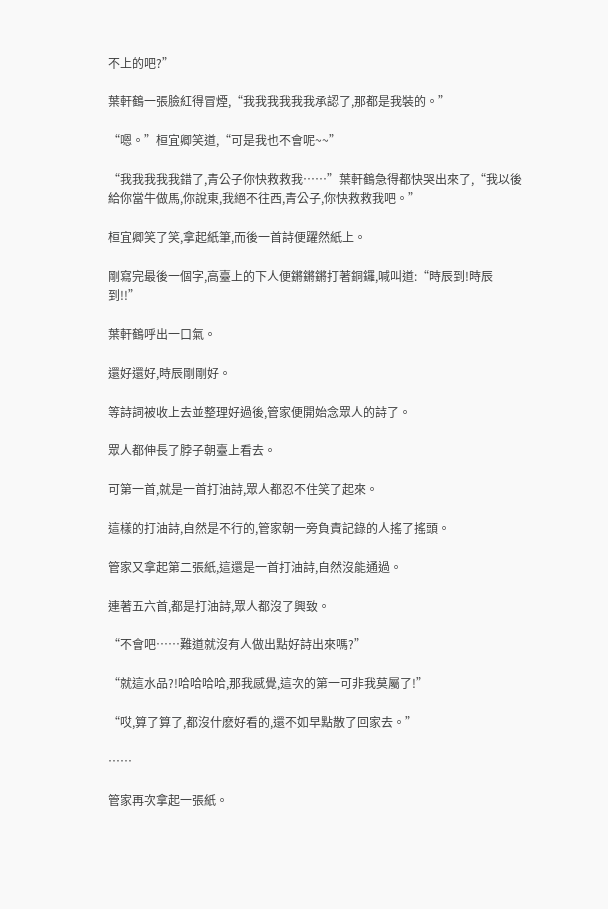不上的吧?”

葉軒鶴一張臉紅得冒煙,“我我我我我我承認了,那都是我裝的。”

“嗯。”桓宜卿笑道,“可是我也不會呢~~”

“我我我我我錯了,青公子你快救救我……”葉軒鶴急得都快哭出來了,“我以後給你當牛做馬,你說東,我絕不往西,青公子,你快救救我吧。”

桓宜卿笑了笑,拿起紙筆,而後一首詩便躍然紙上。

剛寫完最後一個字,高臺上的下人便鏘鏘鏘打著銅鑼,喊叫道:“時辰到!時辰到!!”

葉軒鶴呼出一口氣。

還好還好,時辰剛剛好。

等詩詞被收上去並整理好過後,管家便開始念眾人的詩了。

眾人都伸長了脖子朝臺上看去。

可第一首,就是一首打油詩,眾人都忍不住笑了起來。

這樣的打油詩,自然是不行的,管家朝一旁負責記錄的人搖了搖頭。

管家又拿起第二張紙,這還是一首打油詩,自然沒能通過。

連著五六首,都是打油詩,眾人都沒了興致。

“不會吧……難道就沒有人做出點好詩出來嗎?”

“就這水品?!哈哈哈哈,那我感覺,這次的第一可非我莫屬了!”

“哎,算了算了,都沒什麽好看的,還不如早點散了回家去。”

……

管家再次拿起一張紙。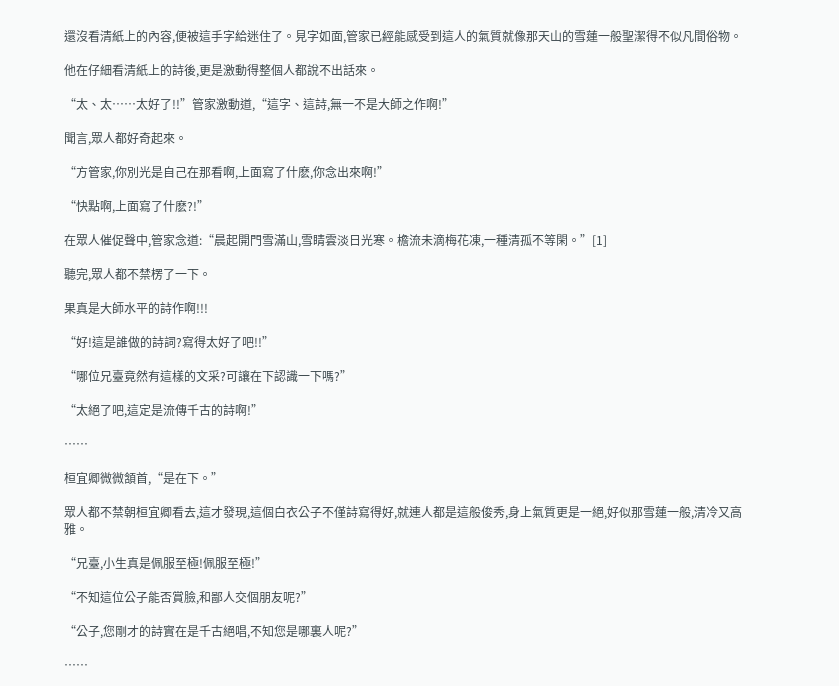還沒看清紙上的內容,便被這手字給迷住了。見字如面,管家已經能感受到這人的氣質就像那天山的雪蓮一般聖潔得不似凡間俗物。

他在仔細看清紙上的詩後,更是激動得整個人都說不出話來。

“太、太……太好了!!”管家激動道,“這字、這詩,無一不是大師之作啊!”

聞言,眾人都好奇起來。

“方管家,你別光是自己在那看啊,上面寫了什麽,你念出來啊!”

“快點啊,上面寫了什麽?!”

在眾人催促聲中,管家念道:“晨起開門雪滿山,雪睛雲淡日光寒。檐流未滴梅花凍,一種清孤不等閑。”[1]

聽完,眾人都不禁楞了一下。

果真是大師水平的詩作啊!!!

“好!這是誰做的詩詞?寫得太好了吧!!”

“哪位兄臺竟然有這樣的文采?可讓在下認識一下嗎?”

“太絕了吧,這定是流傳千古的詩啊!”

……

桓宜卿微微頷首,“是在下。”

眾人都不禁朝桓宜卿看去,這才發現,這個白衣公子不僅詩寫得好,就連人都是這般俊秀,身上氣質更是一絕,好似那雪蓮一般,清冷又高雅。

“兄臺,小生真是佩服至極!佩服至極!”

“不知這位公子能否賞臉,和鄙人交個朋友呢?”

“公子,您剛才的詩實在是千古絕唱,不知您是哪裏人呢?”

……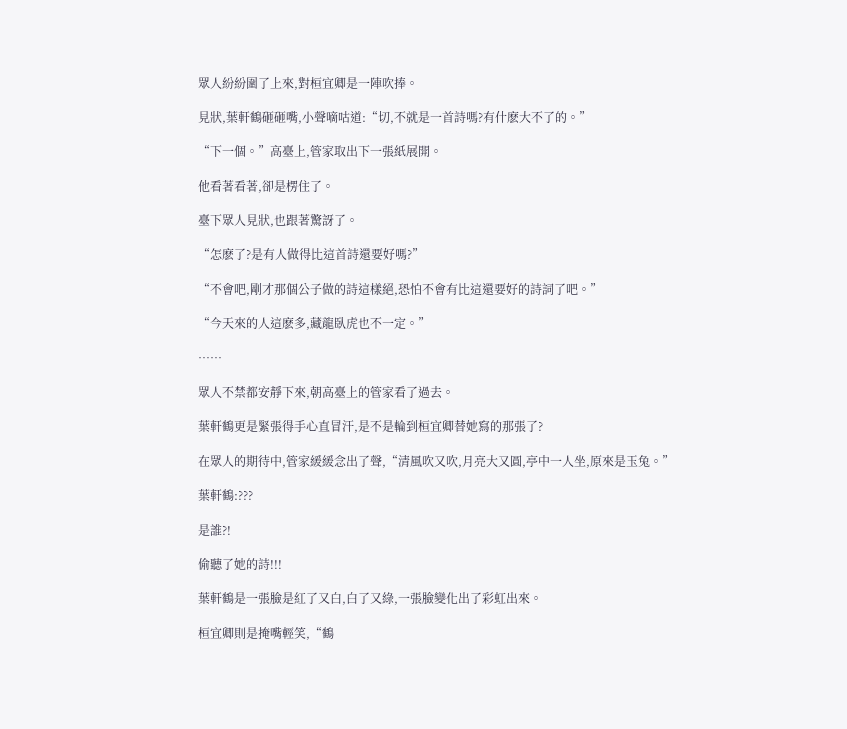眾人紛紛圍了上來,對桓宜卿是一陣吹捧。

見狀,葉軒鶴砸砸嘴,小聲嘀咕道:“切,不就是一首詩嗎?有什麽大不了的。”

“下一個。”高臺上,管家取出下一張紙展開。

他看著看著,卻是楞住了。

臺下眾人見狀,也跟著驚訝了。

“怎麽了?是有人做得比這首詩還要好嗎?”

“不會吧,剛才那個公子做的詩這樣絕,恐怕不會有比這還要好的詩詞了吧。”

“今天來的人這麽多,藏龍臥虎也不一定。”

……

眾人不禁都安靜下來,朝高臺上的管家看了過去。

葉軒鶴更是緊張得手心直冒汗,是不是輪到桓宜卿替她寫的那張了?

在眾人的期待中,管家緩緩念出了聲,“清風吹又吹,月亮大又圓,亭中一人坐,原來是玉兔。”

葉軒鶴:???

是誰?!

偷聽了她的詩!!!

葉軒鶴是一張臉是紅了又白,白了又綠,一張臉變化出了彩虹出來。

桓宜卿則是掩嘴輕笑,“鶴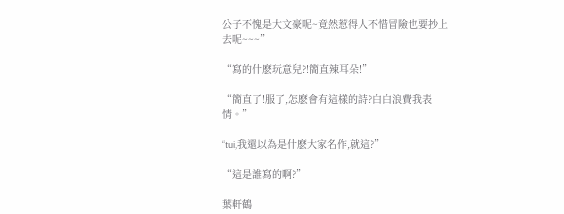公子不愧是大文豪呢~竟然惹得人不惜冒險也要抄上去呢~~~”

“寫的什麽玩意兒?!簡直辣耳朵!”

“簡直了!服了,怎麽會有這樣的詩?白白浪費我表情。”

“tui,我還以為是什麽大家名作,就這?”

“這是誰寫的啊?”

葉軒鶴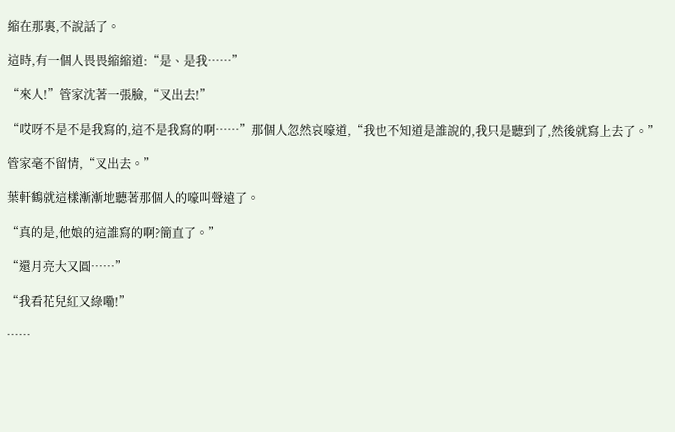縮在那裏,不說話了。

這時,有一個人畏畏縮縮道:“是、是我……”

“來人!”管家沈著一張臉,“叉出去!”

“哎呀不是不是我寫的,這不是我寫的啊……”那個人忽然哀嚎道,“我也不知道是誰說的,我只是聽到了,然後就寫上去了。”

管家毫不留情,“叉出去。”

葉軒鶴就這樣漸漸地聽著那個人的嚎叫聲遠了。

“真的是,他娘的這誰寫的啊?簡直了。”

“還月亮大又圓……”

“我看花兒紅又綠嘞!”

……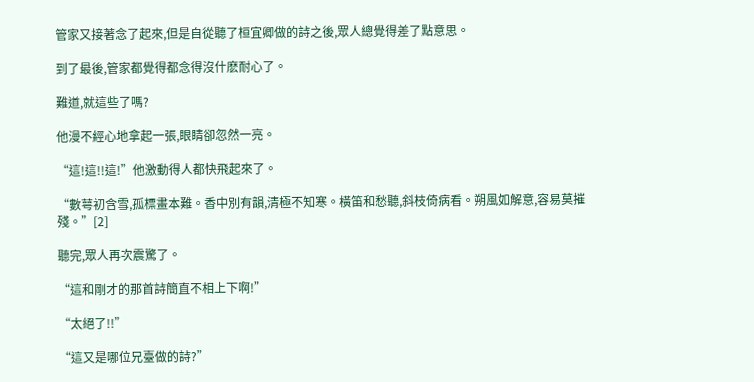管家又接著念了起來,但是自從聽了桓宜卿做的詩之後,眾人總覺得差了點意思。

到了最後,管家都覺得都念得沒什麽耐心了。

難道,就這些了嗎?

他漫不經心地拿起一張,眼睛卻忽然一亮。

“這!這!!這!”他激動得人都快飛起來了。

“數萼初含雪,孤標畫本難。香中別有韻,清極不知寒。橫笛和愁聽,斜枝倚病看。朔風如解意,容易莫摧殘。”[2]

聽完,眾人再次震驚了。

“這和剛才的那首詩簡直不相上下啊!”

“太絕了!!”

“這又是哪位兄臺做的詩?”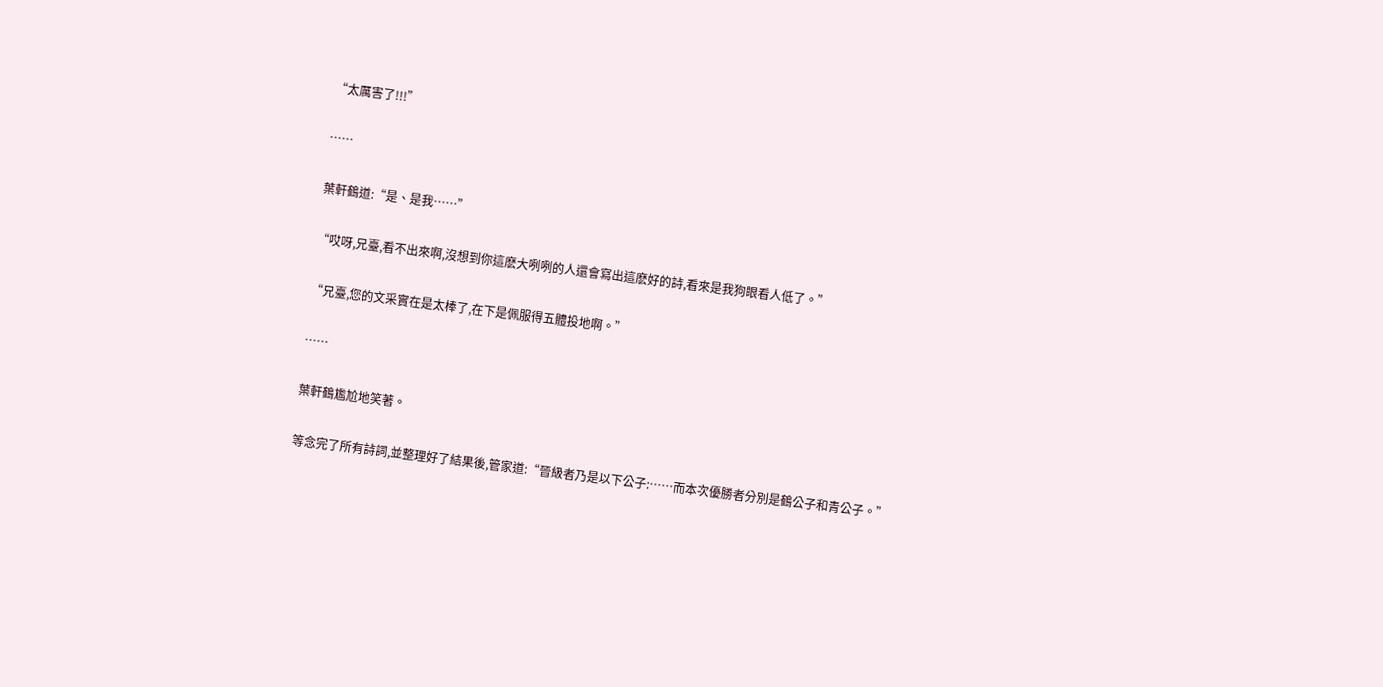“太厲害了!!!”

……

葉軒鶴道:“是、是我……”

“哎呀,兄臺,看不出來啊,沒想到你這麽大咧咧的人還會寫出這麽好的詩,看來是我狗眼看人低了。”

“兄臺,您的文采實在是太棒了,在下是佩服得五體投地啊。”

……

葉軒鶴尷尬地笑著。

等念完了所有詩詞,並整理好了結果後,管家道:“晉級者乃是以下公子:……而本次優勝者分別是鶴公子和青公子。”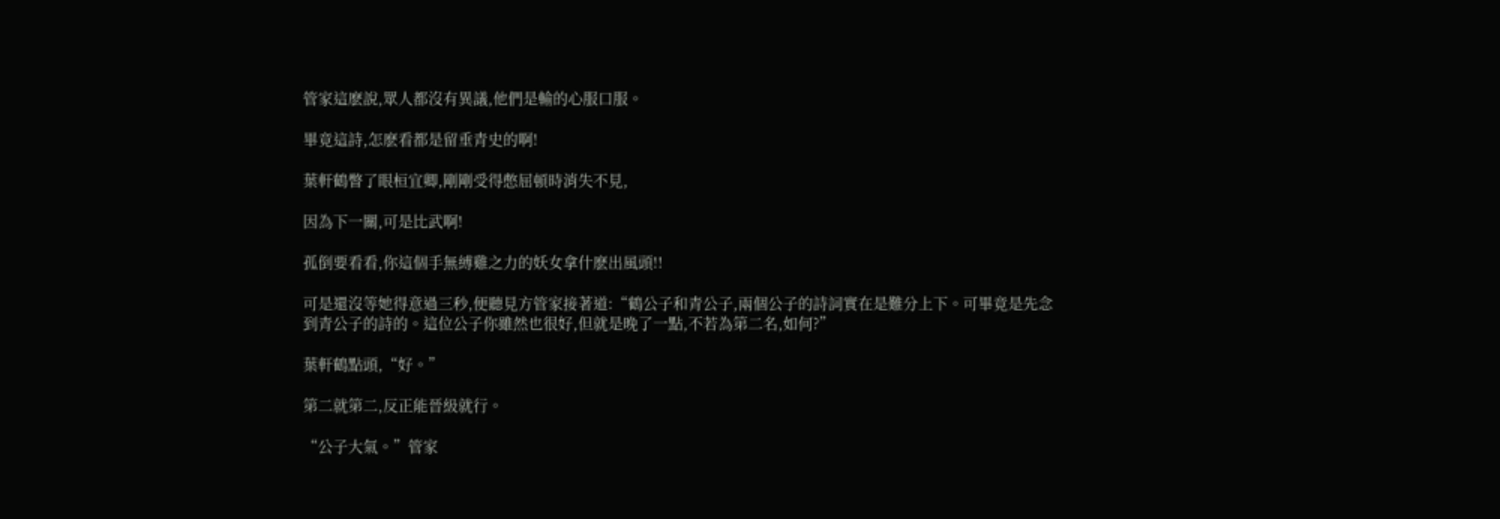管家這麽說,眾人都沒有異議,他們是輸的心服口服。

畢竟這詩,怎麽看都是留垂青史的啊!

葉軒鶴瞥了眼桓宜卿,剛剛受得憋屈頓時消失不見,

因為下一關,可是比武啊!

孤倒要看看,你這個手無縛雞之力的妖女拿什麽出風頭!!

可是還沒等她得意過三秒,便聽見方管家接著道:“鶴公子和青公子,兩個公子的詩詞實在是難分上下。可畢竟是先念到青公子的詩的。這位公子你雖然也很好,但就是晚了一點,不若為第二名,如何?”

葉軒鶴點頭,“好。”

第二就第二,反正能晉級就行。

“公子大氣。”管家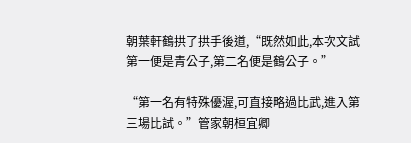朝葉軒鶴拱了拱手後道,“既然如此,本次文試第一便是青公子,第二名便是鶴公子。”

“第一名有特殊優渥,可直接略過比武,進入第三場比試。”管家朝桓宜卿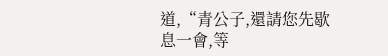道,“青公子,還請您先歇息一會,等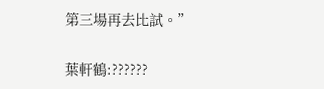第三場再去比試。”

葉軒鶴:??????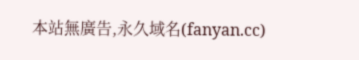本站無廣告,永久域名(fanyan.cc)